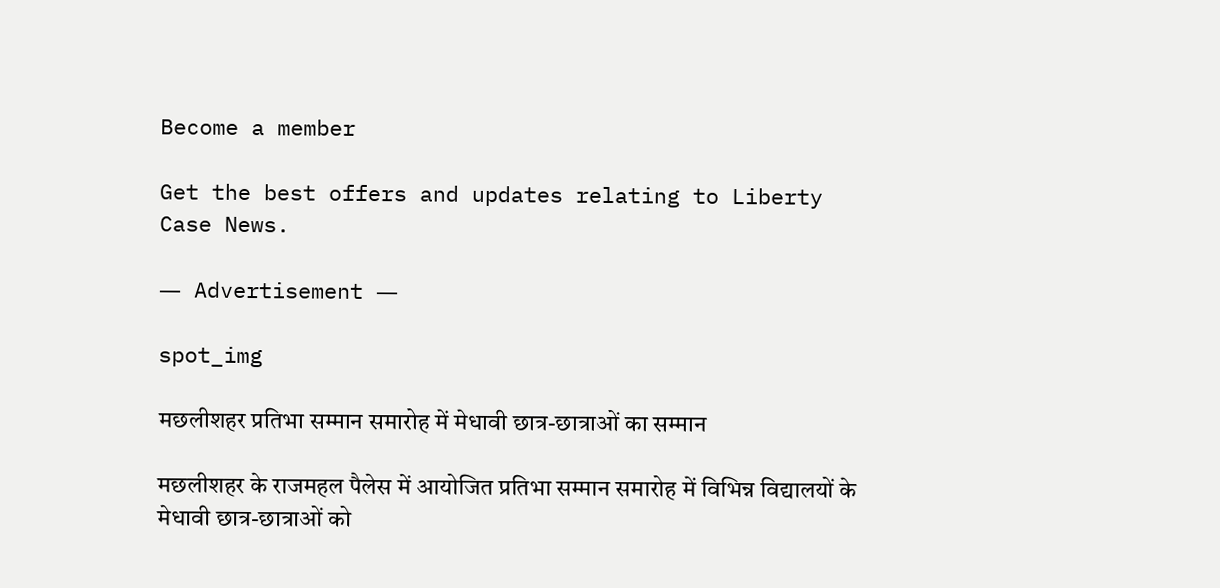Become a member

Get the best offers and updates relating to Liberty Case News.

― Advertisement ―

spot_img

मछलीशहर प्रतिभा सम्मान समारोह में मेधावी छात्र-छात्राओं का सम्मान

मछलीशहर के राजमहल पैलेस में आयोजित प्रतिभा सम्मान समारोह में विभिन्न विद्यालयों के मेधावी छात्र-छात्राओं को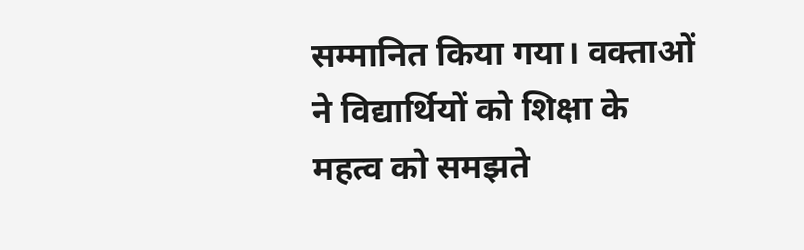सम्मानित किया गया। वक्ताओं ने विद्यार्थियों को शिक्षा के महत्व को समझते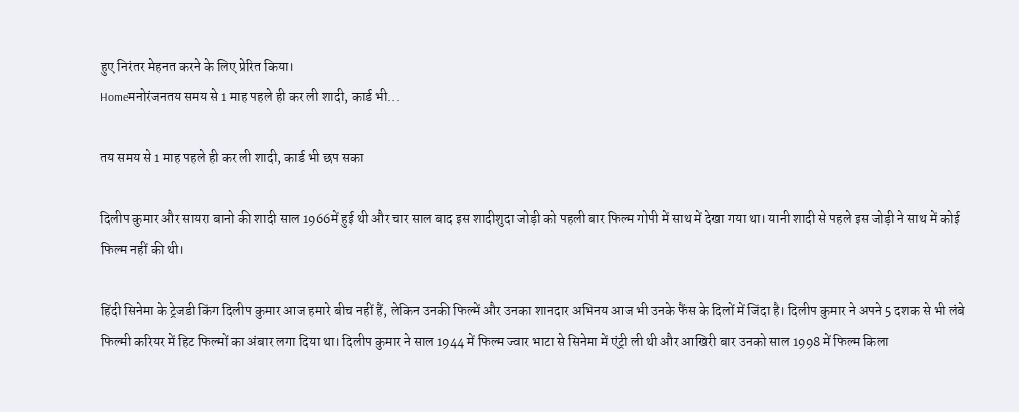हुए निरंतर मेहनत करने के लिए प्रेरित किया।
Homeमनोरंजनतय समय से 1 माह पहले ही कर ली शादी, कार्ड भी...

तय समय से 1 माह पहले ही कर ली शादी, कार्ड भी छप सका

दिलीप कुमार और सायरा बानो की शादी साल 1966में हुई थी और चार साल बाद इस शादीशुदा जोड़ी को पहली बार फिल्म गोपी में साथ में देखा गया था। यानी शादी से पहले इस जोड़ी ने साथ में कोई फिल्म नहीं की थी।

हिंदी सिनेमा के ट्रेजडी किंग दिलीप कुमार आज हमारे बीच नहीं हैं, लेकिन उनकी फिल्में और उनका शानदार अभिनय आज भी उनके फैंस के दिलों में जिंदा है। दिलीप कुमार ने अपने 5 दशक से भी लंबे फिल्मी करियर में हिट फिल्मों का अंबार लगा दिया था। दिलीप कुमार ने साल 1944 में फिल्म ज्वार भाटा से सिनेमा में एंट्री ली थी और आखिरी बार उनको साल 1998 में फिल्म किला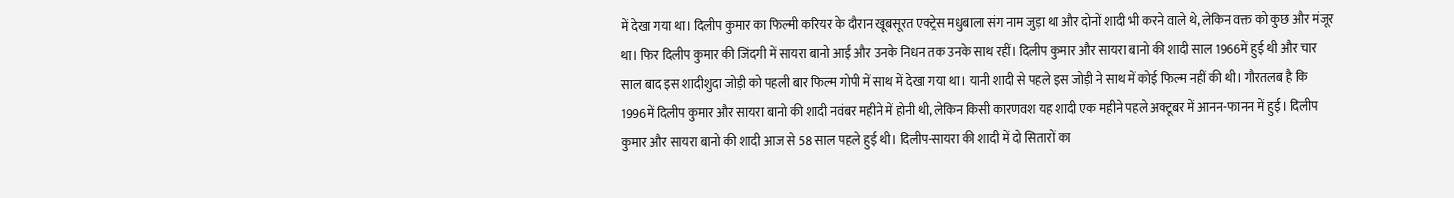में देखा गया था। दिलीप कुमार का फिल्मी करियर के दौरान खूबसूरत एक्ट्रेस मधुबाला संग नाम जुड़ा था और दोनों शादी भी करने वाले थे, लेकिन वक्त को कुछ और मंजूर था। फिर दिलीप कुमार की जिंदगी में सायरा बानो आईं और उनके निधन तक उनके साथ रहीं। दिलीप कुमार और सायरा बानो की शादी साल 1966में हुई थी और चार साल बाद इस शादीशुदा जोड़ी को पहली बार फिल्म गोपी में साथ में देखा गया था। यानी शादी से पहले इस जोड़ी ने साथ में कोई फिल्म नहीं की थी। गौरतलब है कि 1996में दिलीप कुमार और सायरा बानो की शादी नवंबर महीने में होनी थी, लेकिन किसी कारणवश यह शादी एक महीने पहले अक्टूबर में आनन-फानन में हुई। दिलीप कुमार और सायरा बानो की शादी आज से 58 साल पहले हुई थी। दिलीप-सायरा की शादी में दो सितारों का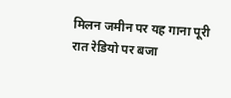मिलन जमीन पर यह गाना पूरी रात रेडियो पर बजा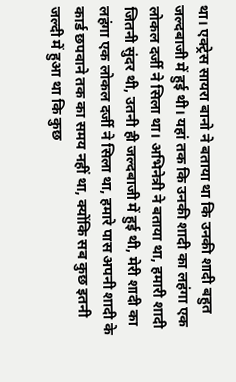था। एक्ट्रेस सायरा बानो ने बताया था कि उनकी शादी बहुत जल्दबाजी में हुई थी। यहां तक कि उनकी शादी का लहंगा एक लोकल दर्जी ने सिला था। अभिनेत्री ने बताया था, हमारी शादी जितनी सुंदर थी, उतनी ही जल्दबाजी में हुई थी, मेरी शादी का लहंगा एक लोकल दर्जी ने सिला था, हमारे पास अपनी शादी के कार्ड छपवाने तक का समय नहीं था, क्योंकि सब कुछ इतनी जल्दी में हुआ था कि कुछ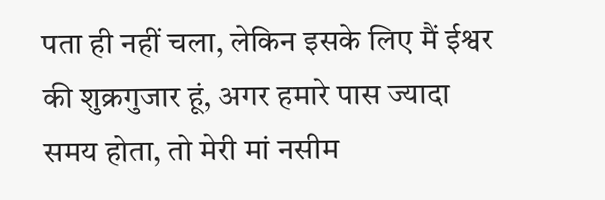पता ही नहीं चला, लेकिन इसके लिए मैं ईश्वर की शुक्रगुजार हूं, अगर हमारे पास ज्यादा समय होता, तो मेरी मां नसीम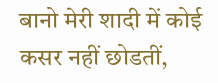बानो मेरी शादी में कोई कसर नहीं छोडतीं,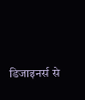डिजाइनर्स से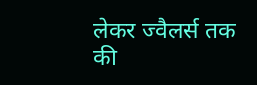लेकर ज्वैलर्स तक की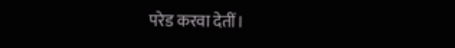परेड करवा देतीं।